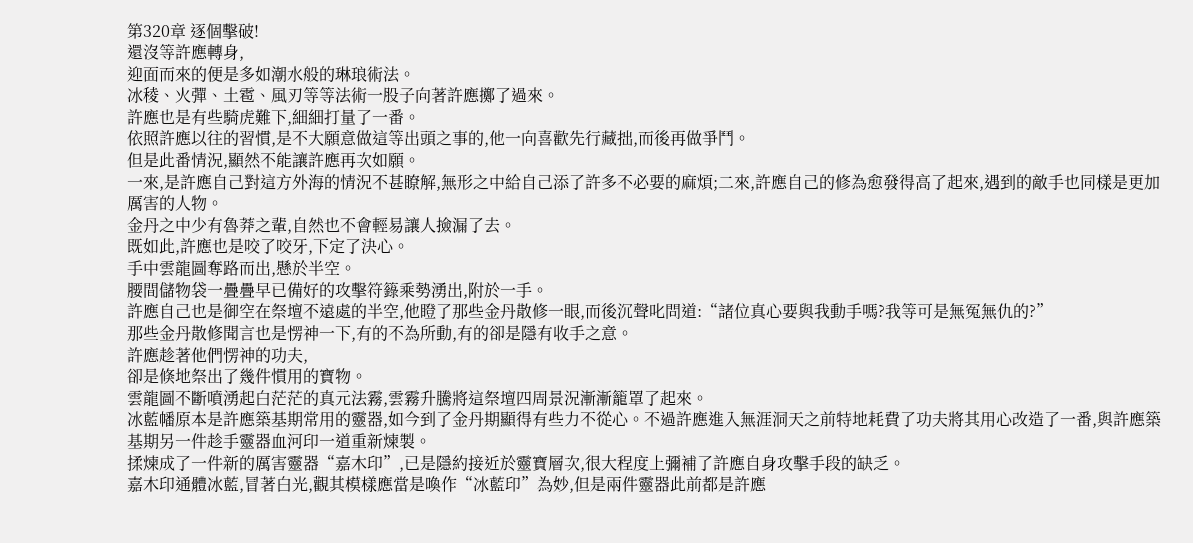第320章 逐個擊破!
還沒等許應轉身,
迎面而來的便是多如潮水般的琳琅術法。
冰稜、火彈、土雹、風刃等等法術一股子向著許應擲了過來。
許應也是有些騎虎難下,細細打量了一番。
依照許應以往的習慣,是不大願意做這等出頭之事的,他一向喜歡先行藏拙,而後再做爭鬥。
但是此番情況,顯然不能讓許應再次如願。
一來,是許應自己對這方外海的情況不甚瞭解,無形之中給自己添了許多不必要的麻煩;二來,許應自己的修為愈發得高了起來,遇到的敵手也同樣是更加厲害的人物。
金丹之中少有魯莽之輩,自然也不會輕易讓人撿漏了去。
既如此,許應也是咬了咬牙,下定了決心。
手中雲龍圖奪路而出,懸於半空。
腰間儲物袋一疊疊早已備好的攻擊符籙乘勢湧出,附於一手。
許應自己也是御空在祭壇不遠處的半空,他瞪了那些金丹散修一眼,而後沉聲叱問道:“諸位真心要與我動手嗎?我等可是無冤無仇的?”
那些金丹散修聞言也是愣神一下,有的不為所動,有的卻是隱有收手之意。
許應趁著他們愣神的功夫,
卻是倏地祭出了幾件慣用的寶物。
雲龍圖不斷噴湧起白茫茫的真元法霧,雲霧升騰將這祭壇四周景況漸漸籠罩了起來。
冰藍幡原本是許應築基期常用的靈器,如今到了金丹期顯得有些力不從心。不過許應進入無涯洞天之前特地耗費了功夫將其用心改造了一番,與許應築基期另一件趁手靈器血河印一道重新煉製。
揉煉成了一件新的厲害靈器“嘉木印”,已是隱約接近於靈寶層次,很大程度上彌補了許應自身攻擊手段的缺乏。
嘉木印通體冰藍,冒著白光,觀其模樣應當是喚作“冰藍印”為妙,但是兩件靈器此前都是許應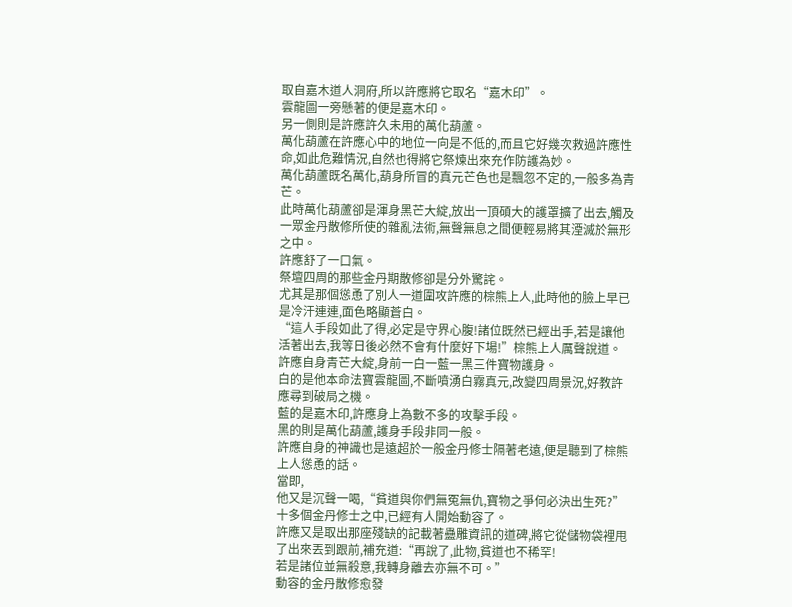取自嘉木道人洞府,所以許應將它取名“嘉木印”。
雲龍圖一旁懸著的便是嘉木印。
另一側則是許應許久未用的萬化葫蘆。
萬化葫蘆在許應心中的地位一向是不低的,而且它好幾次救過許應性命,如此危難情況,自然也得將它祭煉出來充作防護為妙。
萬化葫蘆既名萬化,葫身所冒的真元芒色也是飄忽不定的,一般多為青芒。
此時萬化葫蘆卻是渾身黑芒大綻,放出一頂碩大的護罩擴了出去,觸及一眾金丹散修所使的雜亂法術,無聲無息之間便輕易將其湮滅於無形之中。
許應舒了一口氣。
祭壇四周的那些金丹期散修卻是分外驚詫。
尤其是那個慫恿了別人一道圍攻許應的棕熊上人,此時他的臉上早已是冷汗連連,面色略顯蒼白。
“這人手段如此了得,必定是守界心腹!諸位既然已經出手,若是讓他活著出去,我等日後必然不會有什麼好下場!”棕熊上人厲聲說道。
許應自身青芒大綻,身前一白一藍一黑三件寶物護身。
白的是他本命法寶雲龍圖,不斷噴湧白霧真元,改變四周景況,好教許應尋到破局之機。
藍的是嘉木印,許應身上為數不多的攻擊手段。
黑的則是萬化葫蘆,護身手段非同一般。
許應自身的神識也是遠超於一般金丹修士隔著老遠,便是聽到了棕熊上人慫恿的話。
當即,
他又是沉聲一喝,“貧道與你們無冤無仇,寶物之爭何必決出生死?”
十多個金丹修士之中,已經有人開始動容了。
許應又是取出那座殘缺的記載著蠱雕資訊的道碑,將它從儲物袋裡甩了出來丟到跟前,補充道:“再說了,此物,貧道也不稀罕!
若是諸位並無殺意,我轉身離去亦無不可。”
動容的金丹散修愈發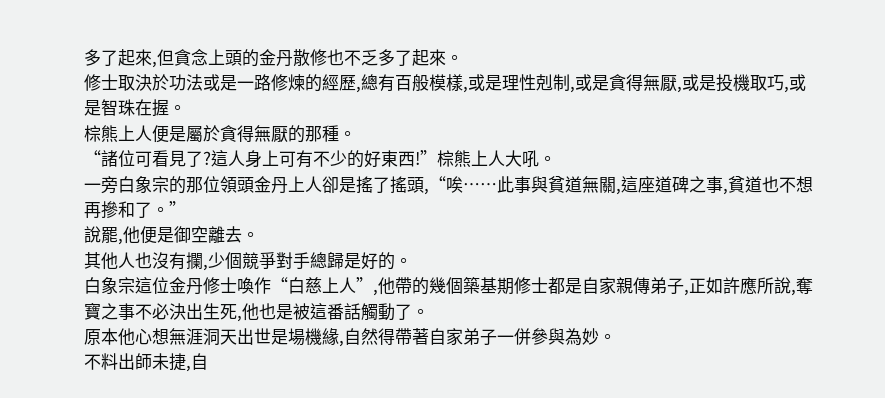多了起來,但貪念上頭的金丹散修也不乏多了起來。
修士取決於功法或是一路修煉的經歷,總有百般模樣,或是理性剋制,或是貪得無厭,或是投機取巧,或是智珠在握。
棕熊上人便是屬於貪得無厭的那種。
“諸位可看見了?這人身上可有不少的好東西!”棕熊上人大吼。
一旁白象宗的那位領頭金丹上人卻是搖了搖頭,“唉……此事與貧道無關,這座道碑之事,貧道也不想再摻和了。”
說罷,他便是御空離去。
其他人也沒有攔,少個競爭對手總歸是好的。
白象宗這位金丹修士喚作“白慈上人”,他帶的幾個築基期修士都是自家親傳弟子,正如許應所說,奪寶之事不必決出生死,他也是被這番話觸動了。
原本他心想無涯洞天出世是場機緣,自然得帶著自家弟子一併參與為妙。
不料出師未捷,自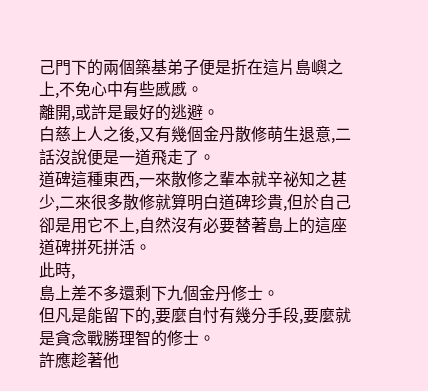己門下的兩個築基弟子便是折在這片島嶼之上,不免心中有些慼慼。
離開,或許是最好的逃避。
白慈上人之後,又有幾個金丹散修萌生退意,二話沒說便是一道飛走了。
道碑這種東西,一來散修之輩本就辛祕知之甚少,二來很多散修就算明白道碑珍貴,但於自己卻是用它不上,自然沒有必要替著島上的這座道碑拼死拼活。
此時,
島上差不多還剩下九個金丹修士。
但凡是能留下的,要麼自忖有幾分手段,要麼就是貪念戰勝理智的修士。
許應趁著他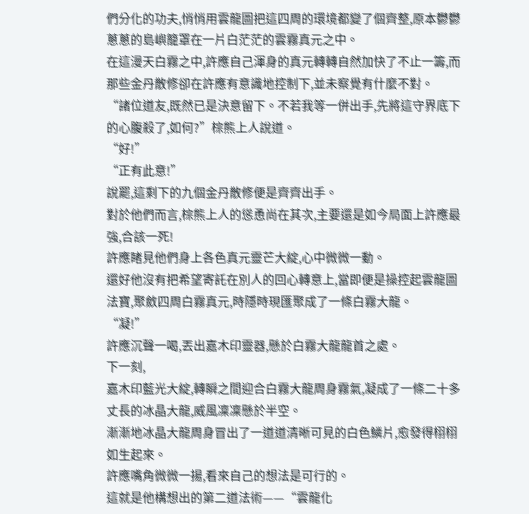們分化的功夫,悄悄用雲龍圖把這四周的環境都變了個齊整,原本鬱鬱蔥蔥的島嶼籠罩在一片白茫茫的雲霧真元之中。
在這漫天白霧之中,許應自己渾身的真元轉轉自然加快了不止一籌,而那些金丹散修卻在許應有意識地控制下,並未察覺有什麼不對。
“諸位道友,既然已是決意留下。不若我等一併出手,先將這守界底下的心腹殺了,如何?”棕熊上人說道。
“好!”
“正有此意!”
說罷,這剩下的九個金丹散修便是齊齊出手。
對於他們而言,棕熊上人的慫恿尚在其次,主要還是如今局面上許應最強,合該一死!
許應睹見他們身上各色真元靈芒大綻,心中微微一動。
還好他沒有把希望寄託在別人的回心轉意上,當即便是操控起雲龍圖法寶,聚斂四周白霧真元,時隱時現匯聚成了一條白霧大龍。
“凝!”
許應沉聲一喝,丟出嘉木印靈器,懸於白霧大龍龍首之處。
下一刻,
嘉木印藍光大綻,轉瞬之間迎合白霧大龍周身霧氣,凝成了一條二十多丈長的冰晶大龍,威風凜凜懸於半空。
漸漸地冰晶大龍周身冒出了一道道清晰可見的白色鱗片,愈發得栩栩如生起來。
許應嘴角微微一揚,看來自己的想法是可行的。
這就是他構想出的第二道法術——“雲龍化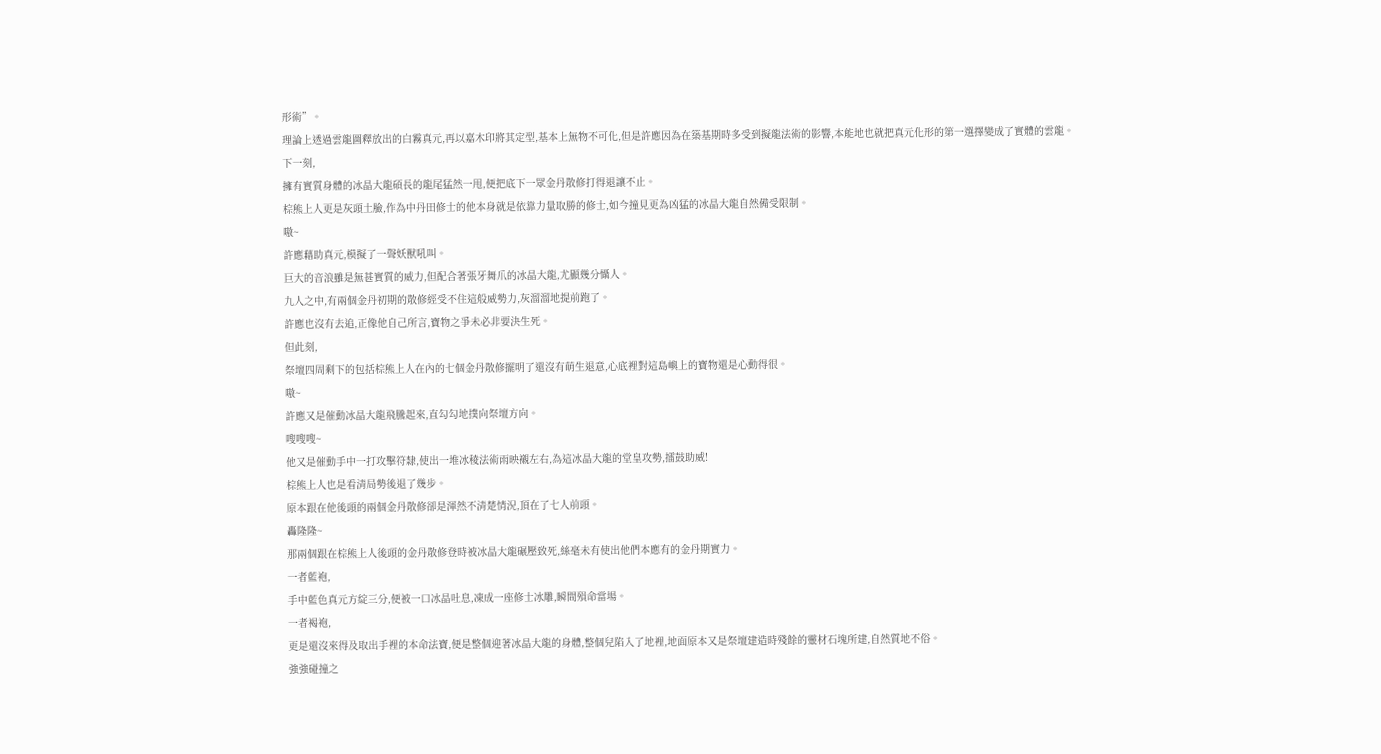形術”。
理論上透過雲龍圖釋放出的白霧真元,再以嘉木印將其定型,基本上無物不可化,但是許應因為在築基期時多受到擬龍法術的影響,本能地也就把真元化形的第一選擇變成了實體的雲龍。
下一刻,
擁有實質身體的冰晶大龍碩長的龍尾猛然一甩,便把底下一眾金丹散修打得退讓不止。
棕熊上人更是灰頭土臉,作為中丹田修士的他本身就是依靠力量取勝的修士,如今撞見更為凶猛的冰晶大龍自然備受限制。
嗷~
許應藉助真元,模擬了一聲妖獸吼叫。
巨大的音浪雖是無甚實質的威力,但配合著張牙舞爪的冰晶大龍,尤顯幾分懾人。
九人之中,有兩個金丹初期的散修經受不住這般威勢力,灰溜溜地提前跑了。
許應也沒有去追,正像他自己所言,寶物之爭未必非要決生死。
但此刻,
祭壇四周剩下的包括棕熊上人在內的七個金丹散修擺明了還沒有萌生退意,心底裡對這島嶼上的寶物還是心動得很。
嗷~
許應又是催動冰晶大龍飛騰起來,直勾勾地撲向祭壇方向。
嗖嗖嗖~
他又是催動手中一打攻擊符隸,使出一堆冰稜法術雨映襯左右,為這冰晶大龍的堂皇攻勢,擂鼓助威!
棕熊上人也是看清局勢後退了幾步。
原本跟在他後頭的兩個金丹散修卻是渾然不清楚情況,頂在了七人前頭。
轟隆隆~
那兩個跟在棕熊上人後頭的金丹散修登時被冰晶大龍碾壓致死,絲毫未有使出他們本應有的金丹期實力。
一者藍袍,
手中藍色真元方綻三分,便被一口冰晶吐息,凍成一座修士冰雕,瞬間殞命當場。
一者褐袍,
更是還沒來得及取出手裡的本命法寶,便是整個迎著冰晶大龍的身體,整個兒陷入了地裡,地面原本又是祭壇建造時殘餘的靈材石塊所建,自然質地不俗。
強強碰撞之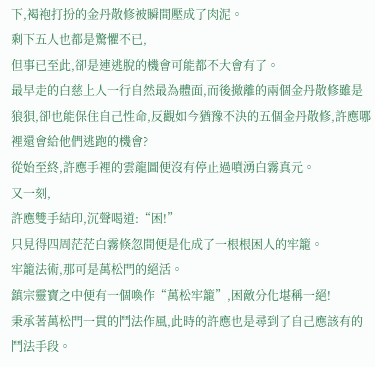下,褐袍打扮的金丹散修被瞬間壓成了肉泥。
剩下五人也都是驚懼不已,
但事已至此,卻是連逃脫的機會可能都不大會有了。
最早走的白慈上人一行自然最為體面,而後撤離的兩個金丹散修雖是狼狽,卻也能保住自己性命,反觀如今猶豫不決的五個金丹散修,許應哪裡還會給他們逃跑的機會?
從始至終,許應手裡的雲龍圖便沒有停止過噴湧白霧真元。
又一刻,
許應雙手結印,沉聲喝道:“困!”
只見得四周茫茫白霧倏忽間便是化成了一根根困人的牢籠。
牢籠法術,那可是萬松門的絕活。
鎮宗靈寶之中便有一個喚作“萬松牢籠”,困敵分化堪稱一絕!
秉承著萬松門一貫的鬥法作風,此時的許應也是尋到了自己應該有的鬥法手段。